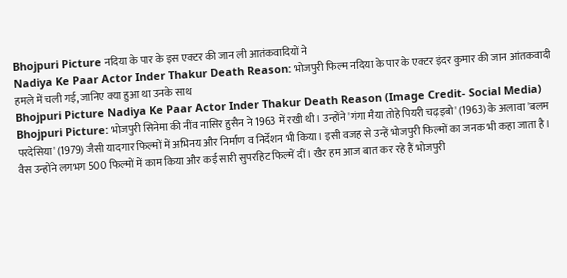Bhojpuri Picture नदिया के पार के इस एक्टर की जान ली आतंकवादियों ने
Nadiya Ke Paar Actor Inder Thakur Death Reason: भोजपुरी फिल्म नदिया के पार के एक्टर इंदर कुमार की जान आंतकवादी हमले में चली गई, जानिए क्या हुआ था उनके साथ
Bhojpuri Picture Nadiya Ke Paar Actor Inder Thakur Death Reason (Image Credit- Social Media)
Bhojpuri Picture: भोजपुरी सिनेमा की नींव नासिर हुसैन ने 1963 में रखी थी। उन्होंने 'गंगा मैया तोहे पियरी चढ़इबो' (1963) के अलावा 'बलम परदेसिया' (1979) जैसी यादगार फिल्मों में अभिनय और निर्माण व निर्देशन भी किया। इसी वजह से उन्हें भोजपुरी फिल्मों का जनक भी कहा जाता है। वैस उन्होंने लगभग 500 फिल्मों में काम किया और कई सारी सुपरहिट फिल्में दीं। खैर हम आज बात कर रहे हैं भोजपुरी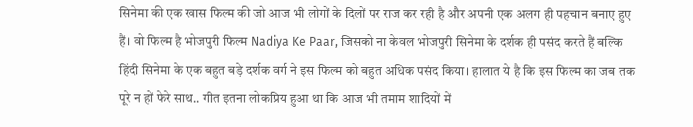सिनेमा की एक खास फिल्म की जो आज भी लोगों के दिलों पर राज कर रही है और अपनी एक अलग ही पहचान बनाए हुए हैं। वो फिल्म है भोजपुरी फिल्म Nadiya Ke Paar, जिसको ना केवल भोजपुरी सिनेमा के दर्शक ही पसंद करते हैं बल्कि हिंदी सिनेमा के एक बहुत बड़े दर्शक वर्ग ने इस फिल्म को बहुत अधिक पसंद किया। हालात ये है कि इस फिल्म का जब तक पूरे न हों फेरे साथ.. गीत इतना लोकप्रिय हुआ था कि आज भी तमाम शादियों में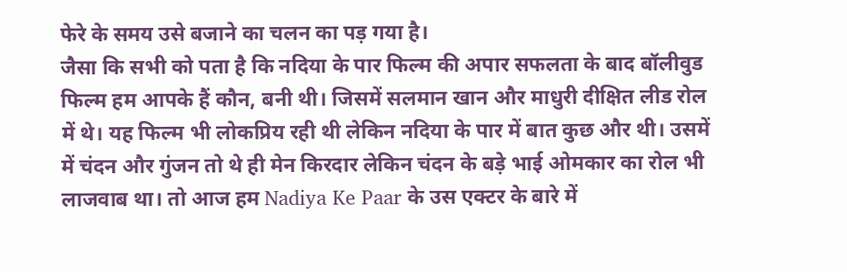फेरे के समय उसे बजाने का चलन का पड़ गया है।
जैसा कि सभी को पता है कि नदिया के पार फिल्म की अपार सफलता के बाद बॉलीवुड फिल्म हम आपके हैं कौन, बनी थी। जिसमें सलमान खान और माधुरी दीक्षित लीड रोल में थे। यह फिल्म भी लोकप्रिय रही थी लेकिन नदिया के पार में बात कुछ और थी। उसमें में चंदन और गुंजन तो थे ही मेन किरदार लेकिन चंदन के बड़े भाई ओमकार का रोल भी लाजवाब था। तो आज हम Nadiya Ke Paar के उस एक्टर के बारे में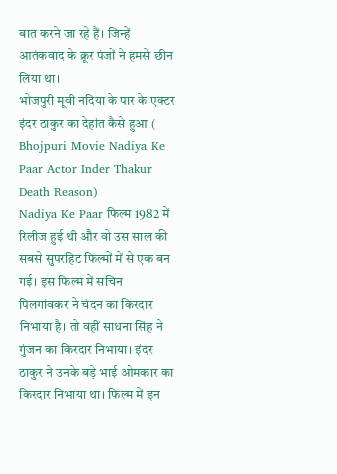बात करने जा रहे हैं। जिन्हें आतंकवाद के क्रूर पंजों ने हमसे छीन लिया था।
भोजपुरी मूवी नदिया के पार के एक्टर इंदर ठाकुर का देहांत कैसे हुआ ( Bhojpuri Movie Nadiya Ke Paar Actor Inder Thakur Death Reason)
Nadiya Ke Paar फिल्म 1982 में रिलीज हुई थी और वो उस साल की सबसे सुपरहिट फिल्मों में से एक बन गई। इस फिल्म में सचिन पिलगांवकर ने चंदन का किरदार निभाया है। तो वहीं साधना सिंह ने गुंजन का किरदार निभाया। इंदर ठाकुर ने उनके बड़े भाई ओमकार का किरदार निभाया था। फिल्म में इन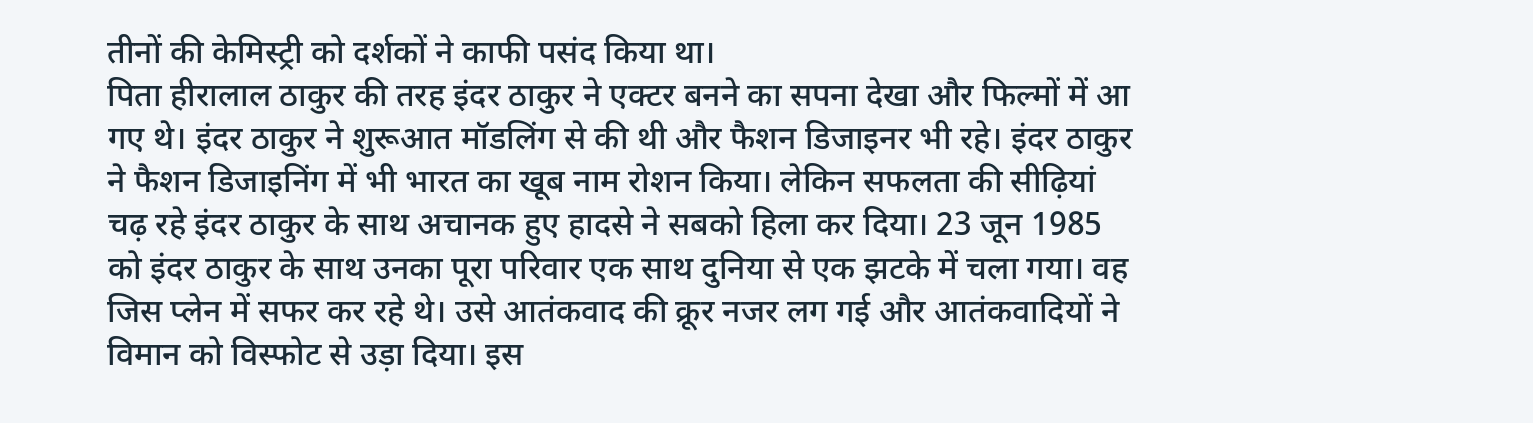तीनों की केमिस्ट्री को दर्शकों ने काफी पसंद किया था।
पिता हीरालाल ठाकुर की तरह इंदर ठाकुर ने एक्टर बनने का सपना देखा और फिल्मों में आ गए थे। इंदर ठाकुर ने शुरूआत मॉडलिंग से की थी और फैशन डिजाइनर भी रहे। इंदर ठाकुर ने फैशन डिजाइनिंग में भी भारत का खूब नाम रोशन किया। लेकिन सफलता की सीढ़ियां चढ़ रहे इंदर ठाकुर के साथ अचानक हुए हादसे ने सबको हिला कर दिया। 23 जून 1985 को इंदर ठाकुर के साथ उनका पूरा परिवार एक साथ दुनिया से एक झटके में चला गया। वह जिस प्लेन में सफर कर रहे थे। उसे आतंकवाद की क्रूर नजर लग गई और आतंकवादियों ने विमान को विस्फोट से उड़ा दिया। इस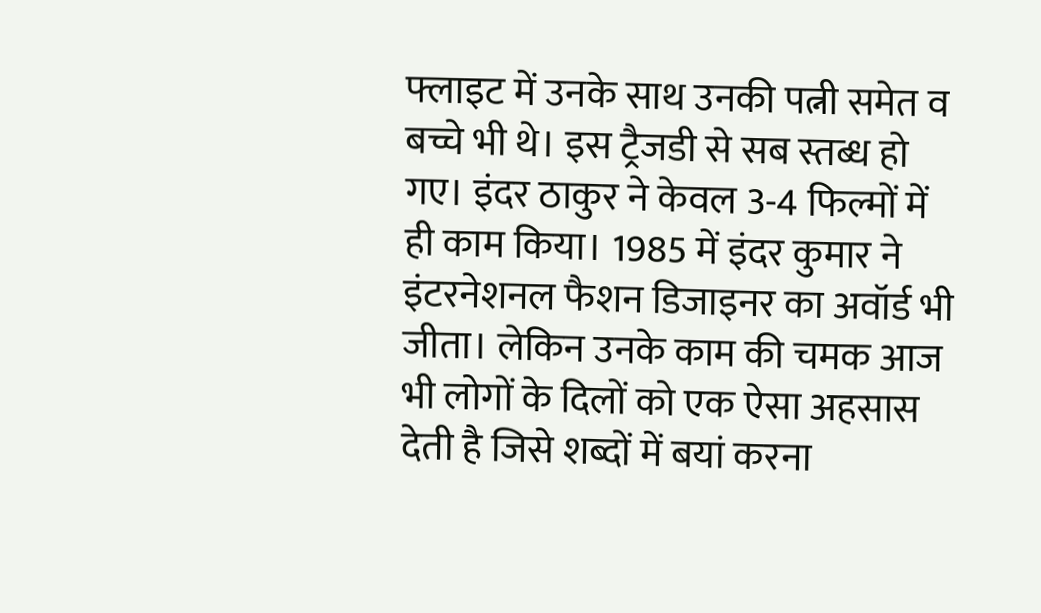फ्लाइट में उनके साथ उनकी पत्नी समेत व बच्चे भी थे। इस ट्रैजडी से सब स्तब्ध हो गए। इंदर ठाकुर ने केवल 3-4 फिल्मों में ही काम किया। 1985 में इंदर कुमार ने इंटरनेशनल फैशन डिजाइनर का अवॉर्ड भी जीता। लेकिन उनके काम की चमक आज भी लोगों के दिलों को एक ऐसा अहसास देती है जिसे शब्दों में बयां करना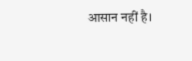आसान नहीं है।